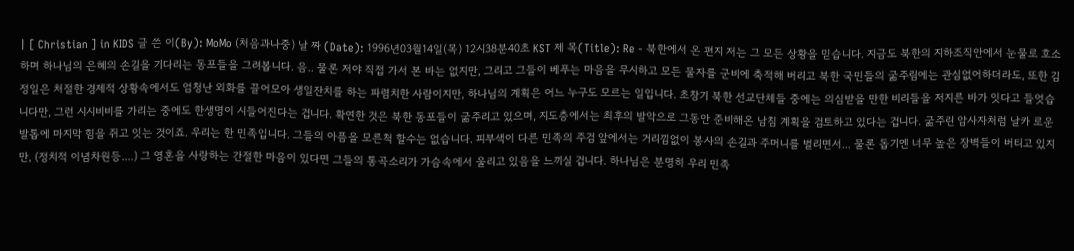| [ Christian ] in KIDS 글 쓴 이(By): MoMo (처음과나중) 날 짜 (Date): 1996년03월14일(목) 12시38분40초 KST 제 목(Title): Re - 북한에서 온 편지 저는 그 모든 상황을 믿습니다. 지금도 북한의 지하조직안에서 눈물로 호소하며 하나님의 은혜의 손길을 기다리는 동포들을 그려봅니다. 음.. 물론 저야 직접 가서 본 바는 없지만, 그리고 그들이 베푸는 마음을 무시하고 모든 물자를 군비에 축적해 버리고 북한 국민들의 굶주림에는 관심없어하더라도, 또한 김정일은 처절한 경제적 상황속에서도 엄청난 외화를 끌어모아 생일잔치를 하는 파렴치한 사람이지만, 하나님의 계획은 어느 누구도 모르는 일입니다. 초창기 북한 선교단체들 중에는 의심받을 만한 비리들을 저지른 바가 잇다고 들엇습니다만, 그런 시시비비를 가리는 중에도 한생명이 시들어진다는 겁니다. 확연한 것은 북한 동포들이 굶주리고 있으며, 지도층에서는 최후의 발악으로 그동안 준비해온 남침 계획을 검토하고 있다는 겁니다. 굶주린 암사자처럼 날카 로운 발톱에 마지막 힘을 쥐고 잇는 것이죠. 우리는 한 민족입니다. 그들의 아픔을 모른척 할수는 없습니다. 피부색이 다른 민족의 주검 앞에서는 거리낌없이 봉사의 손길과 주머니를 벌리면서... 물론 돕기엔 너무 높은 장벽들이 버티고 있지만, (정치적 이념차원등....) 그 영혼을 사랑하는 간절한 마음이 있다면 그들의 통곡소리가 가슴속에서 울리고 있음을 느끼실 겁니다. 하나님은 분명히 우리 민족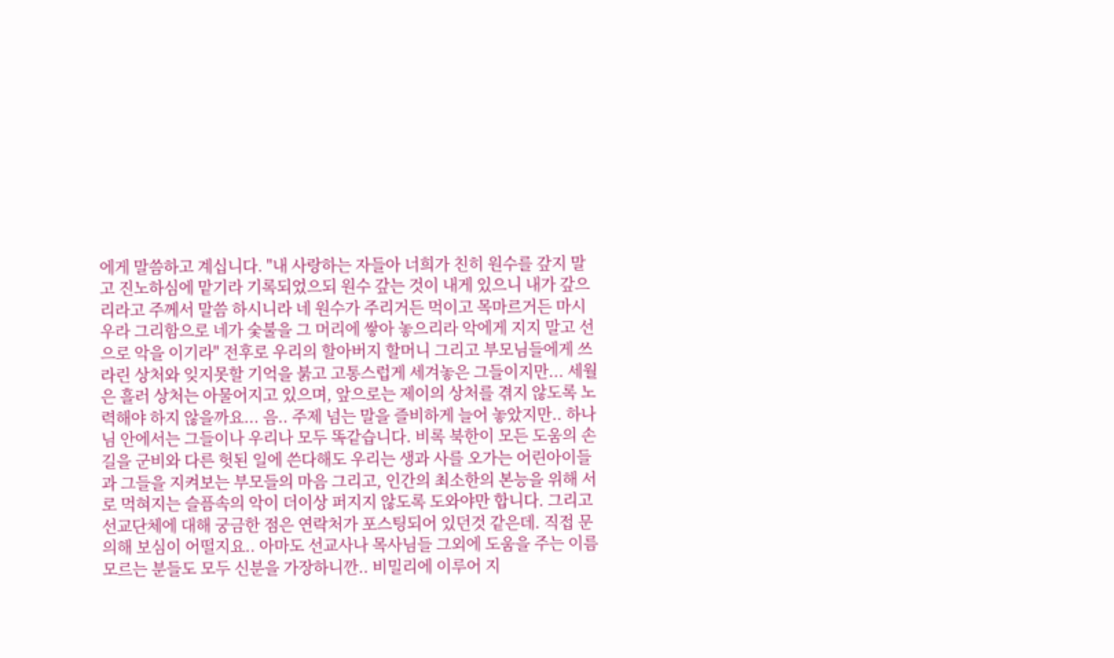에게 말씀하고 계십니다. "내 사랑하는 자들아 너희가 친히 원수를 갚지 말고 진노하심에 맡기라 기록되었으되 원수 갚는 것이 내게 있으니 내가 갚으리라고 주께서 말씀 하시니라 네 원수가 주리거든 먹이고 목마르거든 마시우라 그리함으로 네가 숯불을 그 머리에 쌓아 놓으리라 악에게 지지 말고 선으로 악을 이기라" 전후로 우리의 할아버지 할머니 그리고 부모님들에게 쓰라린 상처와 잊지못할 기억을 붉고 고통스럽게 세겨놓은 그들이지만... 세월은 흘러 상처는 아물어지고 있으며, 앞으로는 제이의 상처를 겪지 않도록 노력해야 하지 않을까요... 음.. 주제 넘는 말을 즐비하게 늘어 놓았지만.. 하나님 안에서는 그들이나 우리나 모두 똑같습니다. 비록 북한이 모든 도움의 손길을 군비와 다른 헛된 일에 쓴다해도 우리는 생과 사를 오가는 어린아이들과 그들을 지켜보는 부모들의 마음 그리고, 인간의 최소한의 본능을 위해 서로 먹혀지는 슬픔속의 악이 더이상 퍼지지 않도록 도와야만 합니다. 그리고 선교단체에 대해 궁금한 점은 연락처가 포스팅되어 있던것 같은데. 직접 문의해 보심이 어떨지요.. 아마도 선교사나 목사님들 그외에 도움을 주는 이름모르는 분들도 모두 신분을 가장하니깐.. 비밀리에 이루어 지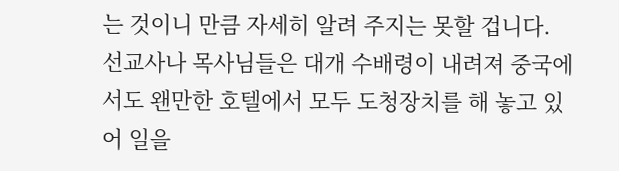는 것이니 만큼 자세히 알려 주지는 못할 겁니다. 선교사나 목사님들은 대개 수배령이 내려져 중국에서도 왠만한 호텔에서 모두 도청장치를 해 놓고 있어 일을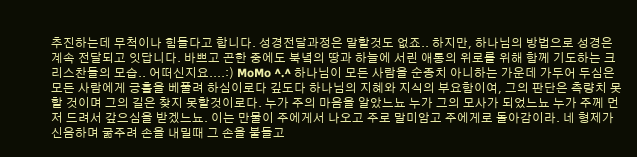추진하는데 무척이나 힘들다고 합니다. 성경전달과정은 말할것도 없죠.. 하지만, 하나님의 방법으로 성경은 계속 전달되고 잇답니다. 바쁘고 곤한 중에도 북녘의 땅과 하늘에 서린 애통의 위로를 위해 함께 기도하는 크리스찬들의 모습.. 어떠신지요....:) MoMo ^.^ 하나님이 모든 사람을 순종치 아니하는 가운데 가두어 두심은 모든 사람에게 긍휼을 베풀려 하심이로다 깊도다 하나님의 지혜와 지식의 부요함이여, 그의 판단은 측량치 못할 것이며 그의 길은 찾지 못할것이로다. 누가 주의 마음을 알았느뇨 누가 그의 모사가 되었느뇨 누가 주께 먼저 드려서 갚으심을 받겠느뇨. 이는 만물이 주에게서 나오고 주로 말미암고 주에게로 돌아감이라. 네 형제가 신음하며 굶주려 손을 내밀때 그 손을 붙들고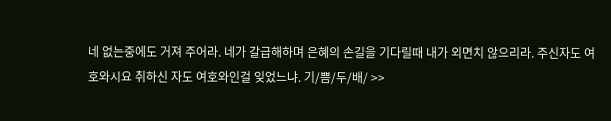네 없는중에도 거져 주어라. 네가 갈급해하며 은혜의 손길을 기다릴때 내가 외면치 않으리라. 주신자도 여호와시요 취하신 자도 여호와인걸 잊었느냐. 기/쁨/두/배/ >>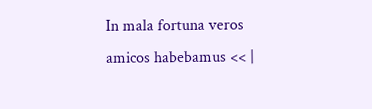In mala fortuna veros amicos habebamus << |